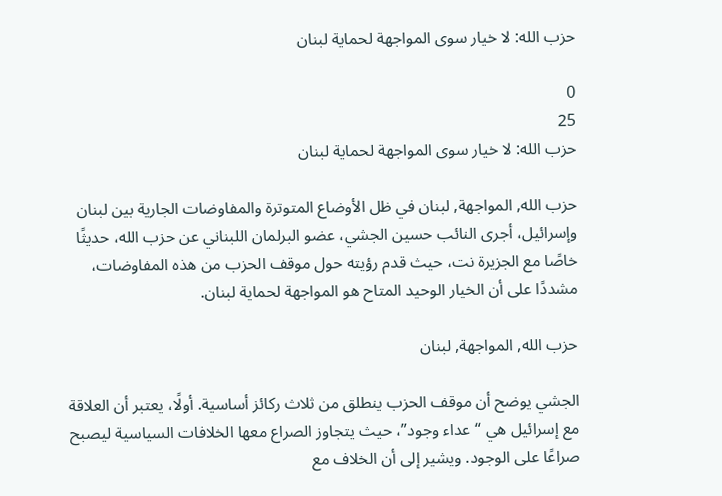حزب الله: لا خيار سوى المواجهة لحماية لبنان

0
25
حزب الله: لا خيار سوى المواجهة لحماية لبنان

حزب الله, المواجهة, لبنان في ظل الأوضاع المتوترة والمفاوضات الجارية بين لبنان وإسرائيل، أجرى النائب حسين الجشي، عضو البرلمان اللبناني عن حزب الله، حديثًا خاصًا مع الجزيرة نت، حيث قدم رؤيته حول موقف الحزب من هذه المفاوضات، مشددًا على أن الخيار الوحيد المتاح هو المواجهة لحماية لبنان.

حزب الله, المواجهة, لبنان

الجشي يوضح أن موقف الحزب ينطلق من ثلاث ركائز أساسية. أولًا، يعتبر أن العلاقة مع إسرائيل هي “عداء وجود”، حيث يتجاوز الصراع معها الخلافات السياسية ليصبح صراعًا على الوجود. ويشير إلى أن الخلاف مع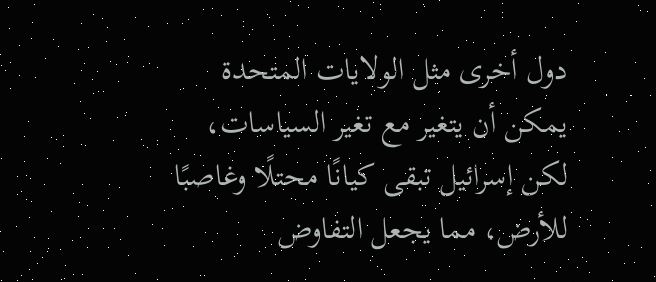دول أخرى مثل الولايات المتحدة يمكن أن يتغير مع تغير السياسات، لكن إسرائيل تبقى كيانًا محتلًا وغاصبًا للأرض، مما يجعل التفاوض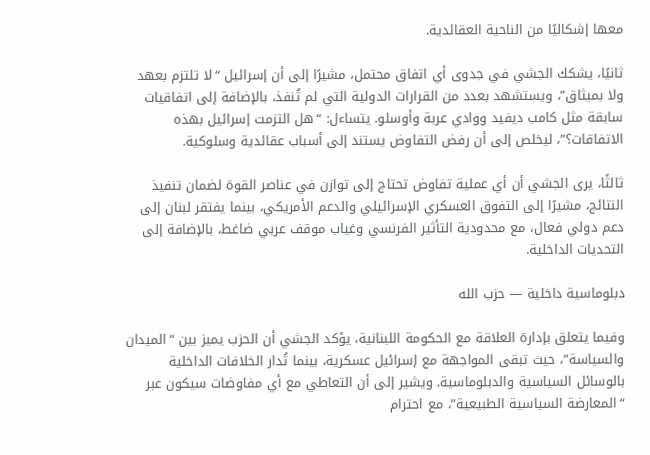معها إشكاليًا من الناحية العقائدية.

ثانيًا، يشكك الجشي في جدوى أي اتفاق محتمل، مشيرًا إلى أن إسرائيل “لا تلتزم بعهد ولا بميثاق”، ويستشهد بعدد من القرارات الدولية التي لم تُنفذ، بالإضافة إلى اتفاقيات سابقة مثل كامب ديفيد ووادي عربة وأوسلو. يتساءل: “هل التزمت إسرائيل بهذه الاتفاقات؟”، ليخلص إلى أن رفض التفاوض يستند إلى أسباب عقائدية وسلوكية.

ثالثًا، يرى الجشي أن أي عملية تفاوض تحتاج إلى توازن في عناصر القوة لضمان تنفيذ النتائج، مشيرًا إلى التفوق العسكري الإسرائيلي والدعم الأمريكي، بينما يفتقر لبنان إلى دعم دولي فعال، مع محدودية التأثير الفرنسي وغياب موقف عربي ضاغط، بالإضافة إلى التحديات الداخلية.

دبلوماسية داخلية — حزب الله

وفيما يتعلق بإدارة العلاقة مع الحكومة اللبنانية، يؤكد الجشي أن الحزب يميز بين “الميدان والسياسة”، حيث تبقى المواجهة مع إسرائيل عسكرية، بينما تُدار الخلافات الداخلية بالوسائل السياسية والدبلوماسية. ويشير إلى أن التعاطي مع أي مفاوضات سيكون عبر “المعارضة السياسية الطبيعية”، مع احترام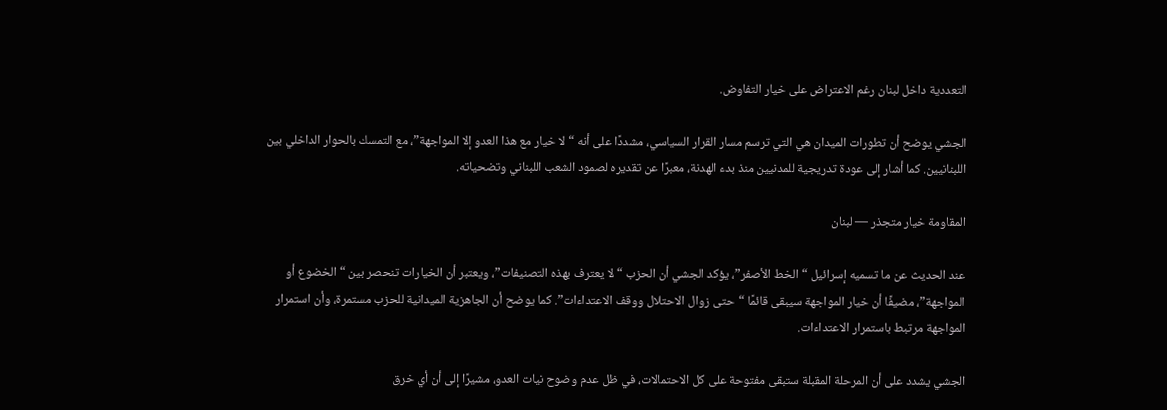التعددية داخل لبنان رغم الاعتراض على خيار التفاوض.

الجشي يوضح أن تطورات الميدان هي التي ترسم مسار القرار السياسي، مشددًا على أنه “لا خيار مع هذا العدو إلا المواجهة”، مع التمسك بالحوار الداخلي بين اللبنانيين. كما أشار إلى عودة تدريجية للمدنيين منذ بدء الهدنة، معبرًا عن تقديره لصمود الشعب اللبناني وتضحياته.

المقاومة خيار متجذر — لبنان

عند الحديث عن ما تسميه إسرائيل “الخط الأصفر”، يؤكد الجشي أن الحزب “لا يعترف بهذه التصنيفات”، ويعتبر أن الخيارات تنحصر بين “الخضوع أو المواجهة”، مضيفًا أن خيار المواجهة سيبقى قائمًا “حتى زوال الاحتلال ووقف الاعتداءات”. كما يوضح أن الجاهزية الميدانية للحزب مستمرة، وأن استمرار المواجهة مرتبط باستمرار الاعتداءات.

الجشي يشدد على أن المرحلة المقبلة ستبقى مفتوحة على كل الاحتمالات، في ظل عدم وضوح نيات العدو، مشيرًا إلى أن أي خرق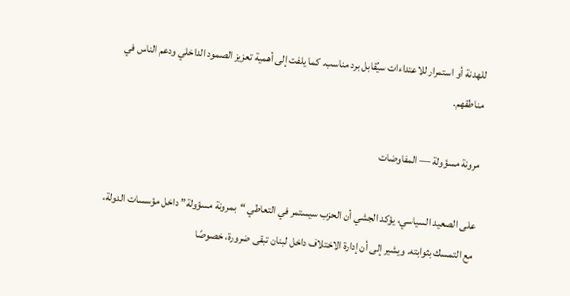للهدنة أو استمرار للاعتداءات سيُقابل برد مناسب. كما يلفت إلى أهمية تعزيز الصمود الداخلي ودعم الناس في مناطقهم.

مرونة مسؤولة — المفاوضات

على الصعيد السياسي، يؤكد الجشي أن الحزب سيستمر في التعاطي “بمرونة مسؤولة” داخل مؤسسات الدولة، مع التمسك بثوابته. ويشير إلى أن إدارة الاختلاف داخل لبنان تبقى ضرورة، خصوصًا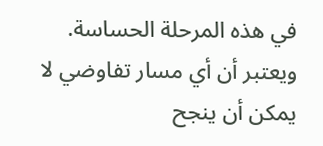في هذه المرحلة الحساسة. ويعتبر أن أي مسار تفاوضي لا يمكن أن ينجح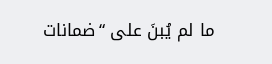ما لم يُبنَ على “ضمانات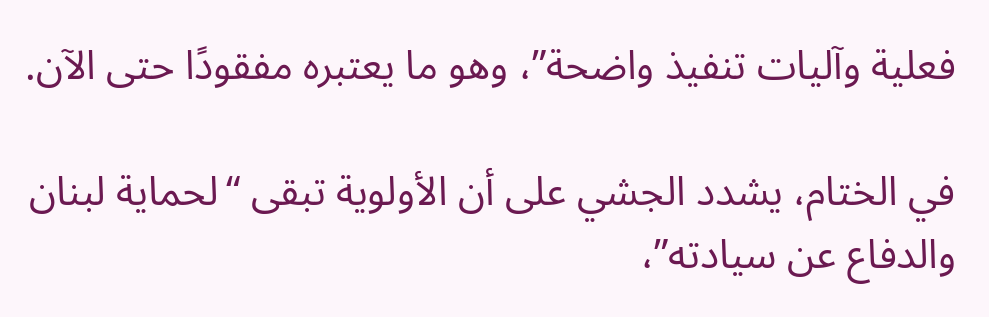فعلية وآليات تنفيذ واضحة”، وهو ما يعتبره مفقودًا حتى الآن.

في الختام، يشدد الجشي على أن الأولوية تبقى “لحماية لبنان والدفاع عن سيادته”،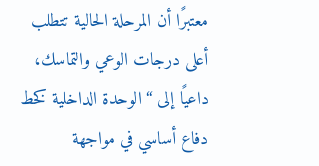معتبرًا أن المرحلة الحالية تتطلب أعلى درجات الوعي والتماسك، داعيًا إلى “الوحدة الداخلية كخط دفاع أساسي في مواجهة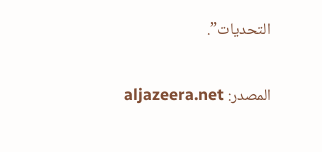التحديات”.

المصدر: aljazeera.net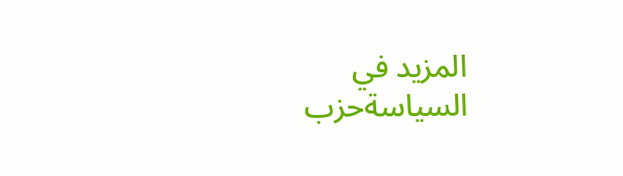المزيد في السياسةحزب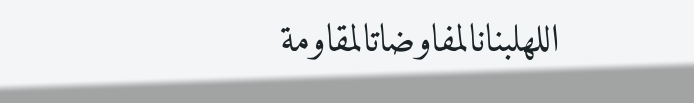اللهلبنانالمفاوضاتالمقاومة